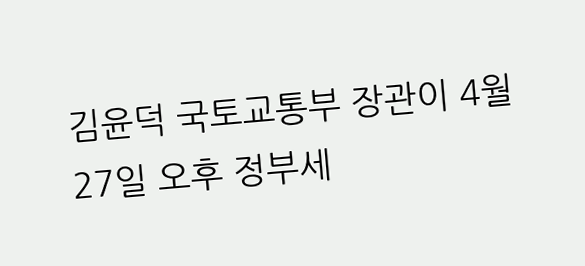김윤덕 국토교통부 장관이 4월 27일 오후 정부세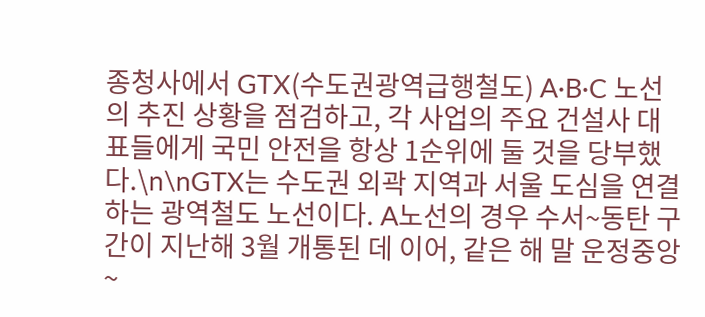종청사에서 GTX(수도권광역급행철도) A·B·C 노선의 추진 상황을 점검하고, 각 사업의 주요 건설사 대표들에게 국민 안전을 항상 1순위에 둘 것을 당부했다.\n\nGTX는 수도권 외곽 지역과 서울 도심을 연결하는 광역철도 노선이다. A노선의 경우 수서~동탄 구간이 지난해 3월 개통된 데 이어, 같은 해 말 운정중앙~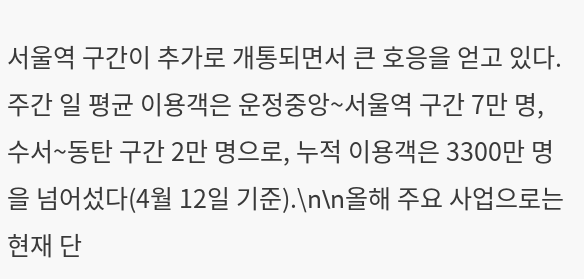서울역 구간이 추가로 개통되면서 큰 호응을 얻고 있다.
주간 일 평균 이용객은 운정중앙~서울역 구간 7만 명, 수서~동탄 구간 2만 명으로, 누적 이용객은 3300만 명을 넘어섰다(4월 12일 기준).\n\n올해 주요 사업으로는 현재 단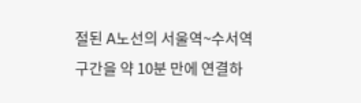절된 A노선의 서울역~수서역 구간을 약 10분 만에 연결하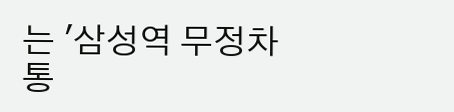는 '삼성역 무정차 통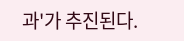과'가 추진된다.